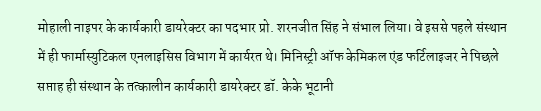मोहाली नाइपर के कार्यकारी डायरेक्टर का पदभार प्रो. शरनजीत सिंह ने संभाल लिया। वे इससे पहले संस्थान में ही फार्मास्युटिकल एनलाइसिस विभाग में कार्यरत थे। मिनिस्ट्री ऑफ केमिकल एंड फर्टिलाइजर ने पिछले सप्ताह ही संस्थान के तत्कालीन कार्यकारी डायरेक्टर डॉ. केके भूटानी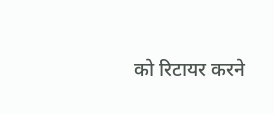को रिटायर करने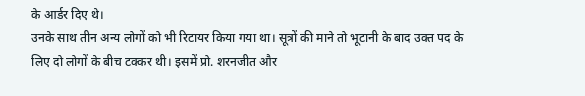के आर्डर दिए थे।
उनके साथ तीन अन्य लोगों को भी रिटायर किया गया था। सूत्रों की माने तो भूटानी के बाद उक्त पद के लिए दो लोगों के बीच टक्कर थी। इसमें प्रो. शरनजीत और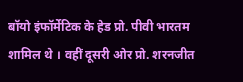बॉयो इंफॉर्मेटिक के हेड प्रो. पीवी भारतम शामिल थे । वहीं दूसरी ओर प्रो. शरनजीत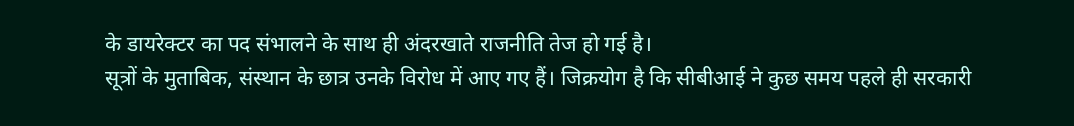के डायरेक्टर का पद संभालने के साथ ही अंदरखाते राजनीति तेज हो गई है।
सूत्रों के मुताबिक, संस्थान के छात्र उनके विरोध में आए गए हैं। जिक्रयोग है कि सीबीआई ने कुछ समय पहले ही सरकारी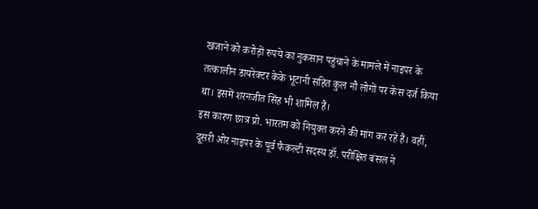खजाने को करोड़ों रुपये का नुकसान पहुंचाने के मामले में नाइपर के तत्कालीन डायरेक्टर केके भूटानी सहित कुल नौ लोगों पर केस दर्ज किया था। इसमें शरनजीत सिंह भी शामिल हैं।
इस कारण छात्र प्रो. भारतम को नियुक्त करने की मांग कर रहें हैं। वहीं, दूसरी ओर नाइपर के पूर्व फैकल्टी सदस्य डॉ. परीक्षित बंसल ने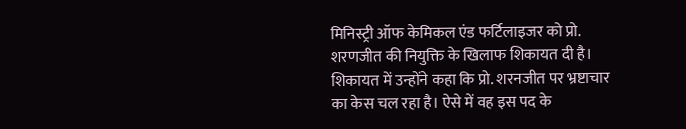मिनिस्ट्री ऑफ केमिकल एंड फर्टिलाइजर को प्रो. शरणजीत की नियुक्ति के खिलाफ शिकायत दी है। शिकायत में उन्होंने कहा कि प्रो. शरनजीत पर भ्रष्टाचार का केस चल रहा है। ऐसे में वह इस पद के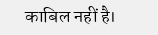काबिल नहीं है।